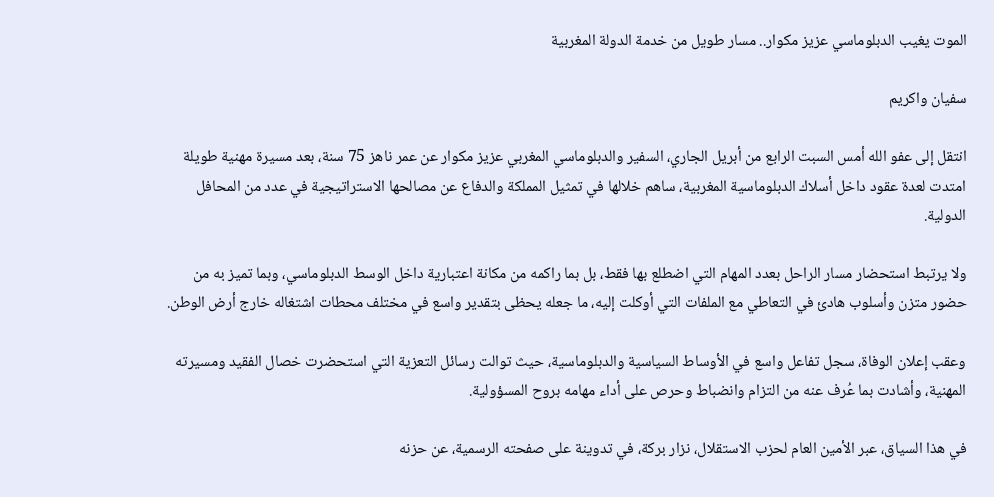الموت يغيب الدبلوماسي عزيز مكوار.. مسار طويل من خدمة الدولة المغربية

سفيان واكريم

انتقل إلى عفو الله أمس السبت الرابع من أبريل الجاري، السفير والدبلوماسي المغربي عزيز مكوار عن عمر ناهز 75 سنة، بعد مسيرة مهنية طويلة امتدت لعدة عقود داخل أسلاك الدبلوماسية المغربية، ساهم خلالها في تمثيل المملكة والدفاع عن مصالحها الاستراتيجية في عدد من المحافل الدولية.

ولا يرتبط استحضار مسار الراحل بعدد المهام التي اضطلع بها فقط، بل بما راكمه من مكانة اعتبارية داخل الوسط الدبلوماسي، وبما تميز به من حضور متزن وأسلوب هادئ في التعاطي مع الملفات التي أوكلت إليه، ما جعله يحظى بتقدير واسع في مختلف محطات اشتغاله خارج أرض الوطن.

وعقب إعلان الوفاة، سجل تفاعل واسع في الأوساط السياسية والدبلوماسية، حيث توالت رسائل التعزية التي استحضرت خصال الفقيد ومسيرته المهنية، وأشادت بما عُرف عنه من التزام وانضباط وحرص على أداء مهامه بروح المسؤولية.

في هذا السياق، عبر الأمين العام لحزب الاستقلال، نزار بركة، في تدوينة على صفحته الرسمية، عن حزنه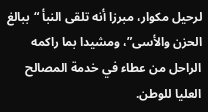لرحيل مكوار، مبرزا أنه تلقى النبأ “ببالغ الحزن والأسى”، ومشيدا بما راكمه الراحل من عطاء في خدمة المصالح العليا للوطن.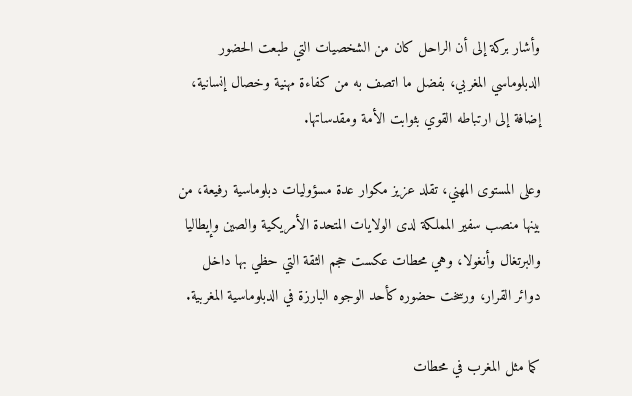وأشار بركة إلى أن الراحل كان من الشخصيات التي طبعت الحضور الدبلوماسي المغربي، بفضل ما اتصف به من كفاءة مهنية وخصال إنسانية، إضافة إلى ارتباطه القوي بثوابت الأمة ومقدساتها.

وعلى المستوى المهني، تقلد عزيز مكوار عدة مسؤوليات دبلوماسية رفيعة، من بينها منصب سفير المملكة لدى الولايات المتحدة الأمريكية والصين وإيطاليا والبرتغال وأنغولا، وهي محطات عكست حجم الثقة التي حظي بها داخل دوائر القرار، ورسخت حضوره كأحد الوجوه البارزة في الدبلوماسية المغربية.

كما مثل المغرب في محطات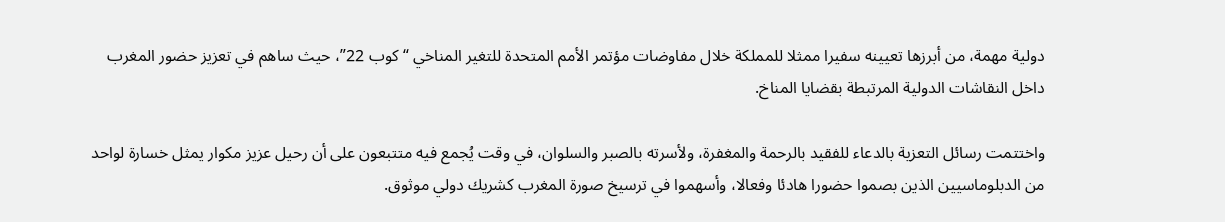دولية مهمة، من أبرزها تعيينه سفيرا ممثلا للمملكة خلال مفاوضات مؤتمر الأمم المتحدة للتغير المناخي “كوب 22”، حيث ساهم في تعزيز حضور المغرب داخل النقاشات الدولية المرتبطة بقضايا المناخ.

واختتمت رسائل التعزية بالدعاء للفقيد بالرحمة والمغفرة، ولأسرته بالصبر والسلوان، في وقت يُجمع فيه متتبعون على أن رحيل عزيز مكوار يمثل خسارة لواحد من الدبلوماسيين الذين بصموا حضورا هادئا وفعالا، وأسهموا في ترسيخ صورة المغرب كشريك دولي موثوق.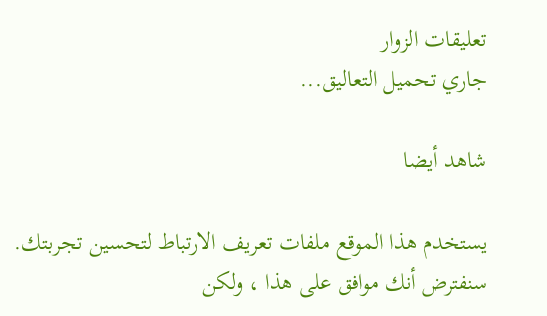تعليقات الزوار
جاري تحميل التعاليق...

شاهد أيضا

يستخدم هذا الموقع ملفات تعريف الارتباط لتحسين تجربتك. سنفترض أنك موافق على هذا ، ولكن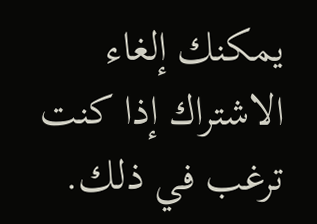يمكنك إلغاء الاشتراك إذا كنت ترغب في ذلك.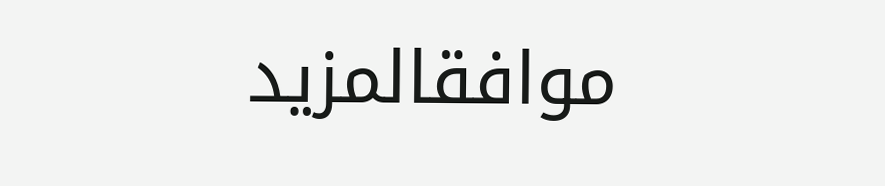موافقالمزيد